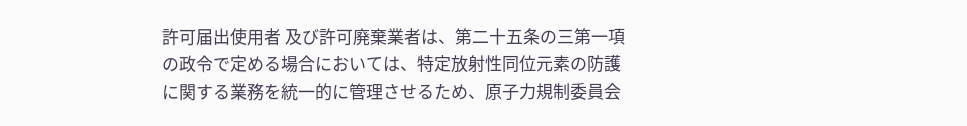許可届出使用者 及び許可廃棄業者は、第二十五条の三第一項の政令で定める場合においては、特定放射性同位元素の防護に関する業務を統一的に管理させるため、原子力規制委員会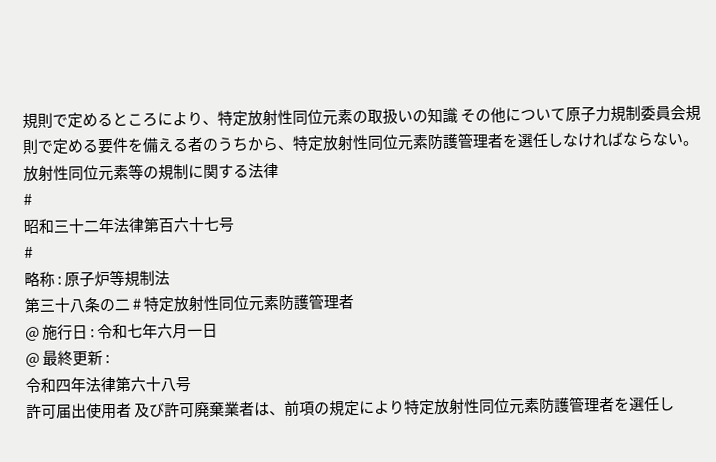規則で定めるところにより、特定放射性同位元素の取扱いの知識 その他について原子力規制委員会規則で定める要件を備える者のうちから、特定放射性同位元素防護管理者を選任しなければならない。
放射性同位元素等の規制に関する法律
#
昭和三十二年法律第百六十七号
#
略称 : 原子炉等規制法
第三十八条の二 # 特定放射性同位元素防護管理者
@ 施行日 : 令和七年六月一日
@ 最終更新 :
令和四年法律第六十八号
許可届出使用者 及び許可廃棄業者は、前項の規定により特定放射性同位元素防護管理者を選任し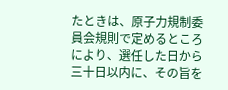たときは、原子力規制委員会規則で定めるところにより、選任した日から三十日以内に、その旨を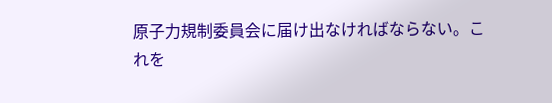原子力規制委員会に届け出なければならない。これを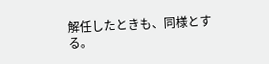解任したときも、同様とする。